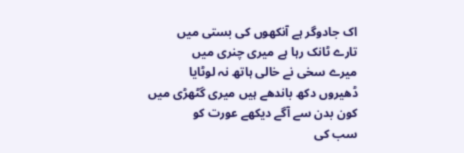اک جادوگر ہے آنکھوں کی بستی میں
تارے ٹانک رہا ہے میری چنری میں
میرے سخی نے خالی ہاتھ نہ لوٹایا
ڈھیروں دکھ باندھے ہیں میری گٹھڑی میں
کون بدن سے آگے دیکھے عورت کو
سب کی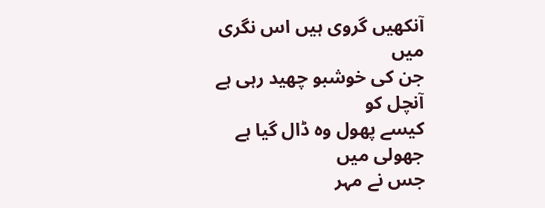آنکھیں گروی ہیں اس نگری میں
جن کی خوشبو چھید رہی ہے آنچل کو
کیسے پھول وہ ڈال گیا ہے جھولی میں
جس نے مہر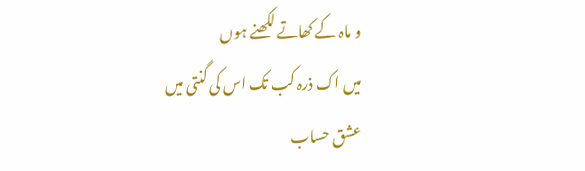و ماہ کے کھاتے لکھنے ہوں
میں اک ذرہ کب تک اس کی گنتی میں
عشق حساب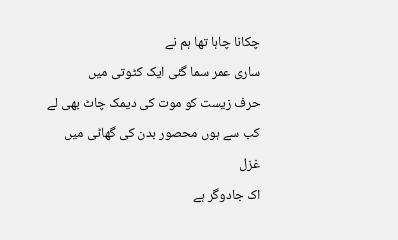چکانا چاہا تھا ہم نے
ساری عمر سما گئی ایک کٹوتی میں
حرف زیست کو موت کی دیمک چاٹ بھی لے
کب سے ہوں محصور بدن کی گھاٹی میں
غزل
اک جادوگر ہے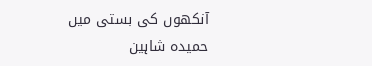آنکھوں کی بستی میں
حمیدہ شاہین